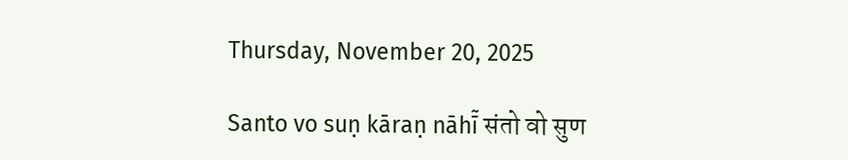Thursday, November 20, 2025

Santo vo suṇ kāraṇ nāhī̃ संतो वो सुण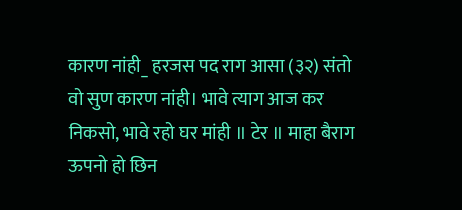कारण नांही_ हरजस पद राग आसा (३२) संतो वो सुण कारण नांही। भावे त्याग आज कर निकसो, भावे रहो घर मांही ॥ टेर ॥ माहा बैराग ऊपनो हो छिन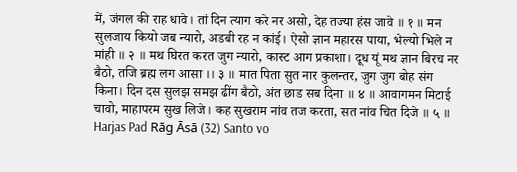में, जंगल की राह धावे। तां दिन त्याग करे नर असो, देह तज्या हंस जावे ॥ १ ॥ मन सुलजाय कियो जब न्यारो, अडबी रह न कांई। ऐसो ज्ञान महारस पाया, भेल्यो भिले न मांही ॥ २ ॥ मथ घिरत करत जुग न्यारो, कास्ट आग प्रकाशा। दूध यूं मथ ज्ञान बिरच नर बैठो, तजि ब्रह्म लग आसा ।। ३ ॥ मात पिता सुत नार कुलन्तर, जुग जुग बोह संग किना। दिन दस सुलझ समझ ढींग बैठो, अंत छाड सब दिना ॥ ४ ॥ आवागमन मिटाई चावो, माहापरम सुख लिजे। कह सुखराम नांव तज करता, सत नांव चित दिजे ॥ ५ ॥ Harjas Pad Rāg Āsā (32) Santo vo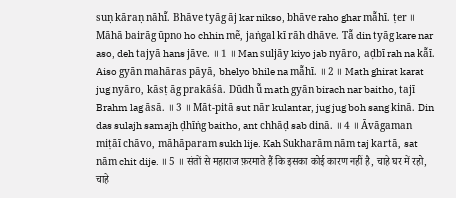suṇ kāraṇ nāhī̃. Bhāve tyāg āj kar nikso, bhāve raho ghar mā̃hī. ṭer ॥ Māhā bairāg ūpno ho chhin mẽ, jaṅgal kī rāh dhāve. Tā̃ din tyāg kare nar aso, deh tajyā hans jāve. ॥ 1 ॥ Man suljāy kiyo jab nyāro, aḍbī rah na kā̃ī. Aiso gyān mahāras pāyā, bhelyo bhile na mā̃hī. ॥ 2 ॥ Math ghirat karat jug nyāro, kāsṭ āg prakāśā. Dūdh ū̃ math gyān birach nar baitho, tajī Brahm lag āsā. ॥ 3 ॥ Māt-pitā sut nār kulantar, jug jug boh sang kinā. Din das sulajh samajh ḍhīṅg baitho, ant chhāḍ sab dinā. ॥ 4 ॥ Āvāgaman miṭāī chāvo, māhāparam sukh lije. Kah Sukharām nām taj kartā, sat nām chit dije. ॥ 5 ॥ संतों से महाराज फ़रमाते हैं कि इसका कोई कारण नहीं है, चाहे घर में रहो, चाहे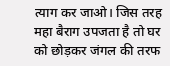त्याग कर जाओ। जिस तरह महा बैराग उपजता है तो घर को छोड़कर जंगल की तरफ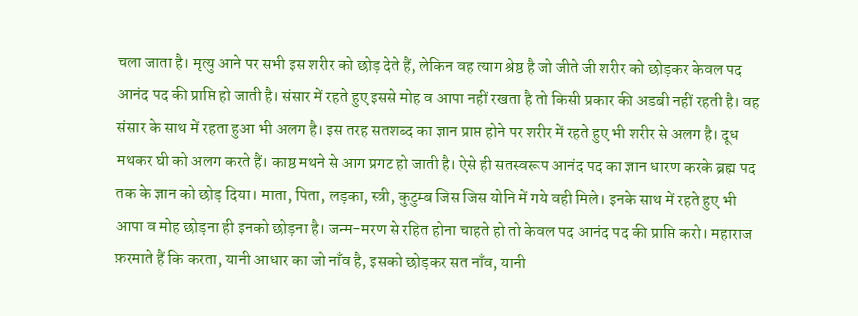चला जाता है। मृत्यु आने पर सभी इस शरीर को छोड़ देते हैं, लेकिन वह त्याग श्रेष्ठ है जो जीते जी शरीर को छोड़कर केवल पद आनंद पद की प्राप्ति हो जाती है। संसार में रहते हुए इससे मोह व आपा नहीं रखता है तो किसी प्रकार की अडबी नहीं रहती है। वह संसार के साथ में रहता हुआ भी अलग है। इस तरह सतशब्द का ज्ञान प्राप्त होने पर शरीर में रहते हुए भी शरीर से अलग है। दूध मथकर घी को अलग करते हैं। काष्ठ मथने से आग प्रगट हो जाती है। ऐसे ही सतस्वरूप आनंद पद का ज्ञान धारण करके ब्रह्म पद तक के ज्ञान को छोड़ दिया। माता, पिता, लड़का, स्त्री, कुटुम्ब जिस जिस योनि में गये वही मिले। इनके साथ में रहते हुए भी आपा व मोह छोड़ना ही इनको छोड़ना है। जन्म-मरण से रहित होना चाहते हो तो केवल पद आनंद पद की प्राप्ति करो। महाराज फ़रमाते हैं कि करता, यानी आधार का जो नाँव है, इसको छोड़कर सत नाँव, यानी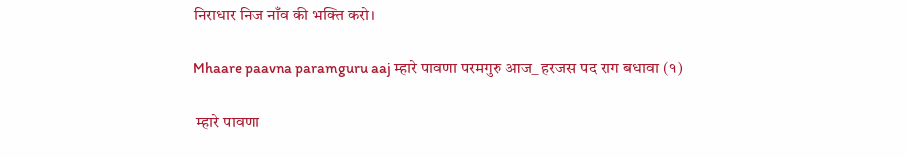निराधार निज नाँव की भक्ति करो।

Mhaare paavna paramguru aaj म्हारे पावणा परमगुरु आज_ हरजस पद राग बधावा (१)

 म्हारे पावणा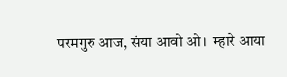परमगुरु आज, संया आवो ओ।  म्हारे आया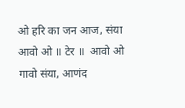ओ हरि का जन आज, संया आवो ओ ॥ टेर ॥  आवो ओ गावो संया, आणंद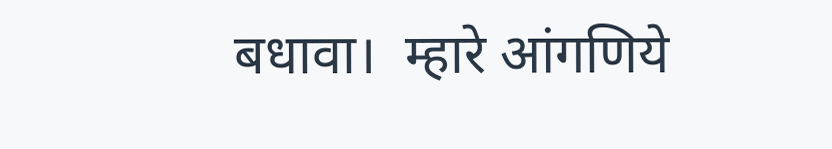बधावा।  म्हारे आंगणिये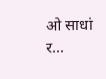ओ साधां र...